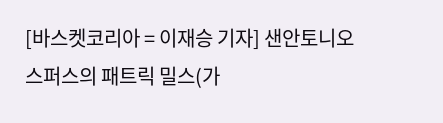[바스켓코리아 = 이재승 기자] 샌안토니오 스퍼스의 패트릭 밀스(가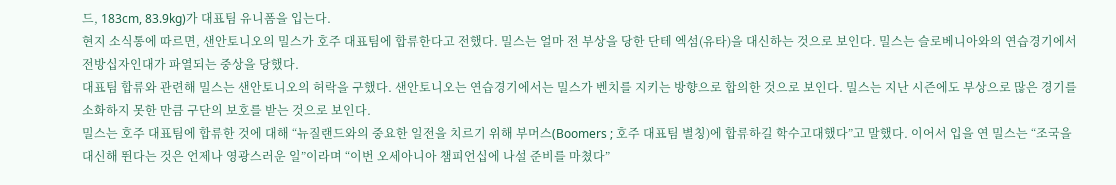드, 183cm, 83.9kg)가 대표팀 유니폼을 입는다.
현지 소식통에 따르면, 샌안토니오의 밀스가 호주 대표팀에 합류한다고 전했다. 밀스는 얼마 전 부상을 당한 단테 엑섬(유타)을 대신하는 것으로 보인다. 밀스는 슬로베니아와의 연습경기에서 전방십자인대가 파열되는 중상을 당했다.
대표팀 합류와 관련해 밀스는 샌안토니오의 허락을 구했다. 샌안토니오는 연습경기에서는 밀스가 벤치를 지키는 방향으로 합의한 것으로 보인다. 밀스는 지난 시즌에도 부상으로 많은 경기를 소화하지 못한 만큼 구단의 보호를 받는 것으로 보인다.
밀스는 호주 대표팀에 합류한 것에 대해 “뉴질랜드와의 중요한 일전을 치르기 위해 부머스(Boomers ; 호주 대표팀 별칭)에 합류하길 학수고대했다”고 말했다. 이어서 입을 연 밀스는 “조국을 대신해 뛴다는 것은 언제나 영광스러운 일”이라며 “이번 오세아니아 챔피언십에 나설 준비를 마쳤다”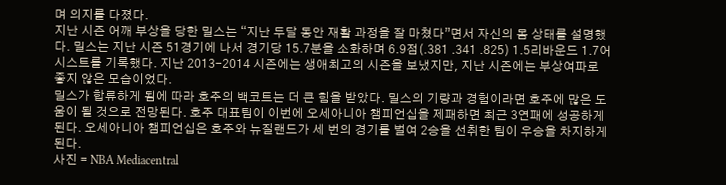며 의지를 다졌다.
지난 시즌 어깨 부상을 당한 밀스는 “지난 두달 동안 재활 과정을 잘 마쳤다”면서 자신의 몸 상태를 설명했다. 밀스는 지난 시즌 51경기에 나서 경기당 15.7분을 소화하며 6.9점(.381 .341 .825) 1.5리바운드 1.7어시스트를 기록했다. 지난 2013-2014 시즌에는 생애최고의 시즌을 보냈지만, 지난 시즌에는 부상여파로 좋지 않은 모습이었다.
밀스가 합류하게 됨에 따라 호주의 백코트는 더 큰 힘을 받았다. 밀스의 기량과 경험이라면 호주에 많은 도움이 될 것으로 전망된다. 호주 대표팀이 이번에 오세아니아 챔피언십을 제패하면 최근 3연패에 성공하게 된다. 오세아니아 챔피언십은 호주와 뉴질랜드가 세 번의 경기를 벌여 2승을 선취한 팀이 우승을 차지하게 된다.
사진 = NBA Mediacentral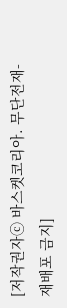[저작권자ⓒ 바스켓코리아. 무단전재-재배포 금지]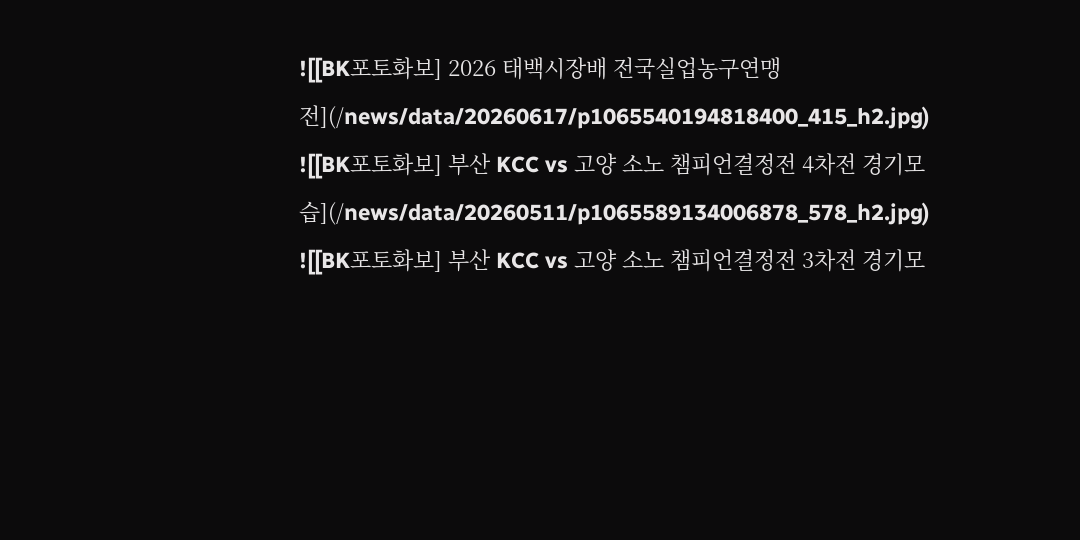![[BK포토화보] 2026 태백시장배 전국실업농구연맹전](/news/data/20260617/p1065540194818400_415_h2.jpg)
![[BK포토화보] 부산 KCC vs 고양 소노 챔피언결정전 4차전 경기모습](/news/data/20260511/p1065589134006878_578_h2.jpg)
![[BK포토화보] 부산 KCC vs 고양 소노 챔피언결정전 3차전 경기모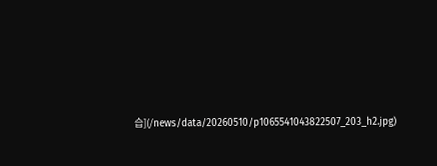습](/news/data/20260510/p1065541043822507_203_h2.jpg)